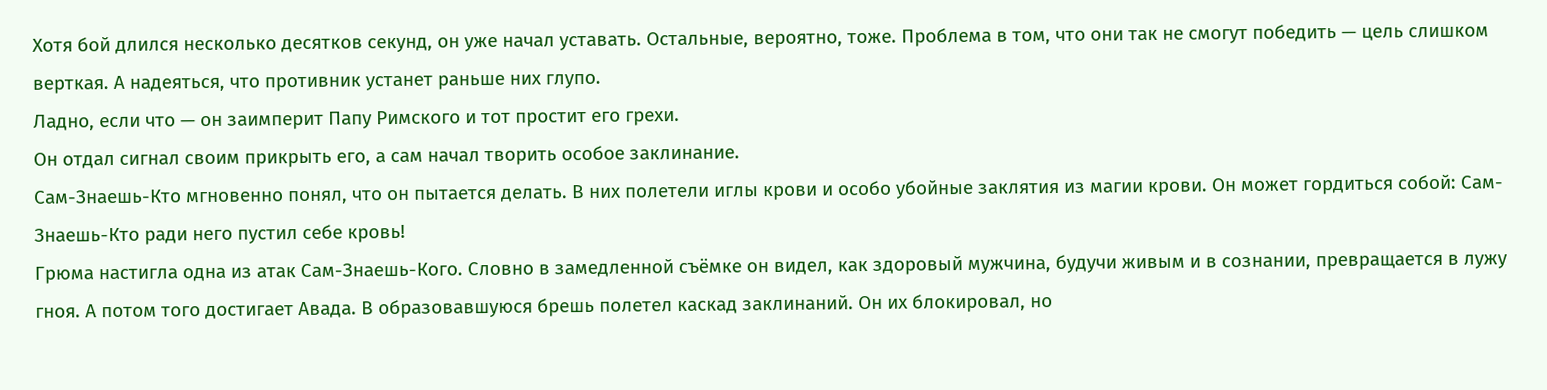Хотя бой длился несколько десятков секунд, он уже начал уставать. Остальные, вероятно, тоже. Проблема в том, что они так не смогут победить — цель слишком верткая. А надеяться, что противник устанет раньше них глупо.
Ладно, если что — он заимперит Папу Римского и тот простит его грехи.
Он отдал сигнал своим прикрыть его, а сам начал творить особое заклинание.
Сам-Знаешь-Кто мгновенно понял, что он пытается делать. В них полетели иглы крови и особо убойные заклятия из магии крови. Он может гордиться собой: Сам-Знаешь-Кто ради него пустил себе кровь!
Грюма настигла одна из атак Сам-Знаешь-Кого. Словно в замедленной съёмке он видел, как здоровый мужчина, будучи живым и в сознании, превращается в лужу гноя. А потом того достигает Авада. В образовавшуюся брешь полетел каскад заклинаний. Он их блокировал, но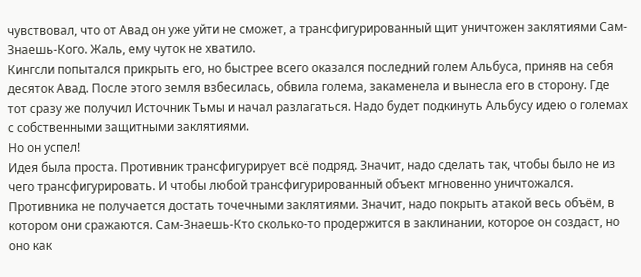чувствовал, что от Авад он уже уйти не сможет, а трансфигурированный щит уничтожен заклятиями Сам-Знаешь-Кого. Жаль, ему чуток не хватило.
Кингсли попытался прикрыть его, но быстрее всего оказался последний голем Альбуса, приняв на себя десяток Авад. После этого земля взбесилась, обвила голема, закаменела и вынесла его в сторону. Где тот сразу же получил Источник Тьмы и начал разлагаться. Надо будет подкинуть Альбусу идею о големах с собственными защитными заклятиями.
Но он успел!
Идея была проста. Противник трансфигурирует всё подряд. Значит, надо сделать так, чтобы было не из чего трансфигурировать. И чтобы любой трансфигурированный объект мгновенно уничтожался. Противника не получается достать точечными заклятиями. Значит, надо покрыть атакой весь объём, в котором они сражаются. Сам-Знаешь-Кто сколько-то продержится в заклинании, которое он создаст, но оно как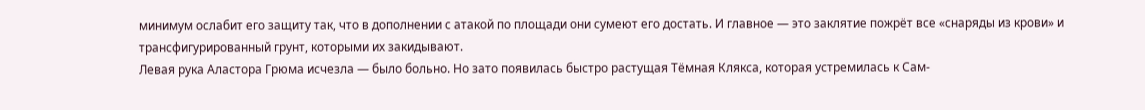минимум ослабит его защиту так, что в дополнении с атакой по площади они сумеют его достать. И главное — это заклятие пожрёт все «снаряды из крови» и трансфигурированный грунт, которыми их закидывают.
Левая рука Аластора Грюма исчезла — было больно. Но зато появилась быстро растущая Тёмная Клякса, которая устремилась к Сам-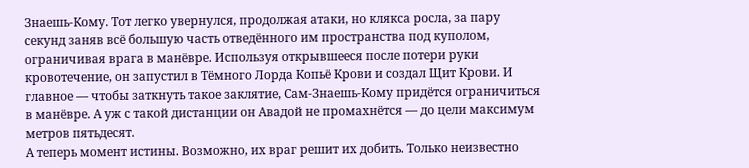Знаешь-Кому. Тот легко увернулся, продолжая атаки, но клякса росла, за пару секунд заняв всё большую часть отведённого им пространства под куполом, ограничивая врага в манёвре. Используя открывшееся после потери руки кровотечение, он запустил в Тёмного Лорда Копьё Крови и создал Щит Крови. И главное — чтобы заткнуть такое заклятие, Сам-Знаешь-Кому придётся ограничиться в манёвре. А уж с такой дистанции он Авадой не промахнётся — до цели максимум метров пятьдесят.
А теперь момент истины. Возможно, их враг решит их добить. Только неизвестно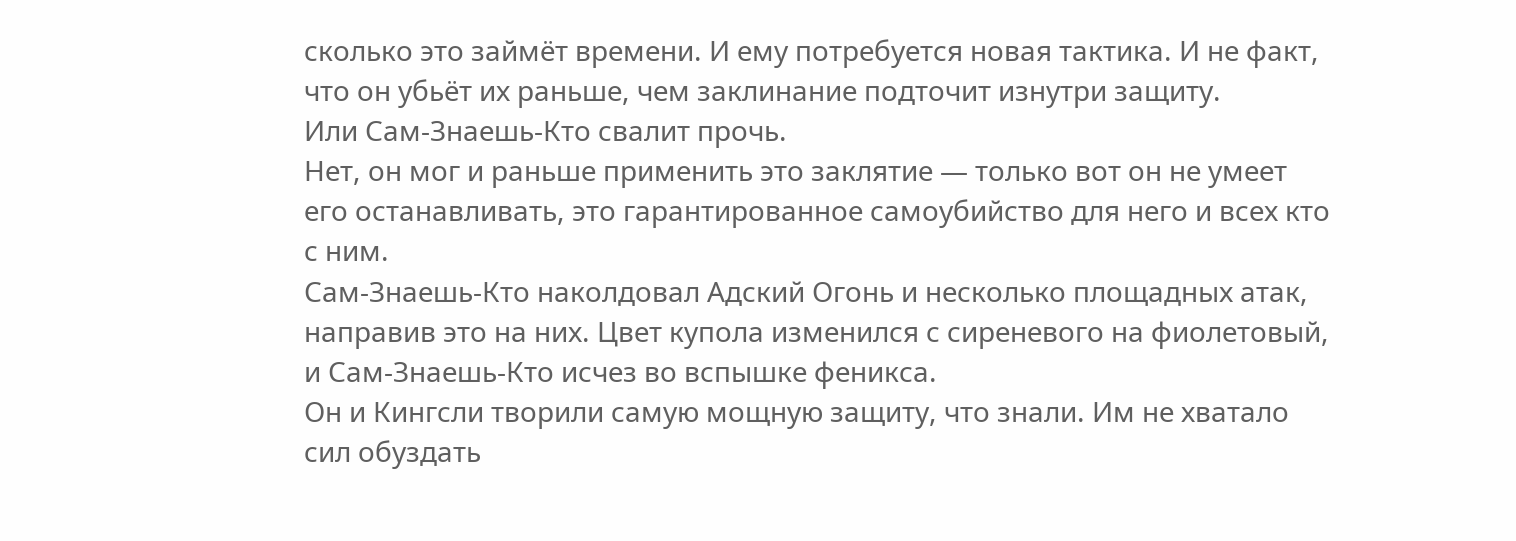сколько это займёт времени. И ему потребуется новая тактика. И не факт, что он убьёт их раньше, чем заклинание подточит изнутри защиту.
Или Сам-Знаешь-Кто свалит прочь.
Нет, он мог и раньше применить это заклятие — только вот он не умеет его останавливать, это гарантированное самоубийство для него и всех кто с ним.
Сам-Знаешь-Кто наколдовал Адский Огонь и несколько площадных атак, направив это на них. Цвет купола изменился с сиреневого на фиолетовый, и Сам-Знаешь-Кто исчез во вспышке феникса.
Он и Кингсли творили самую мощную защиту, что знали. Им не хватало сил обуздать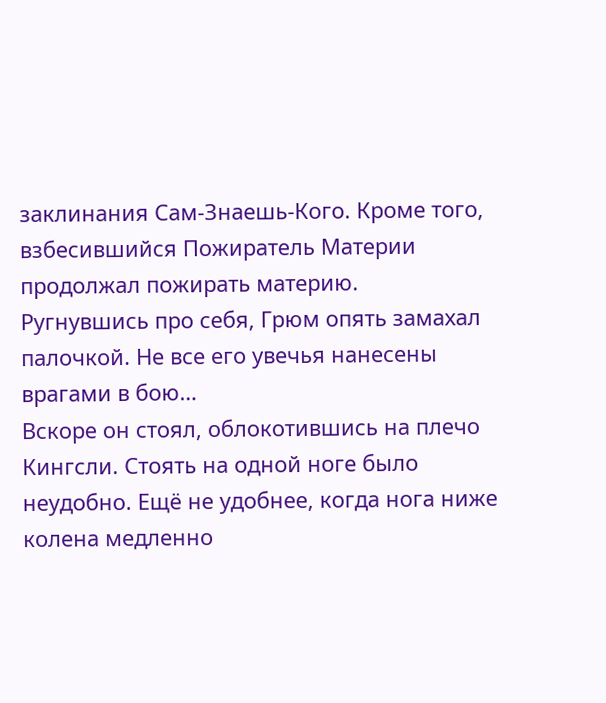заклинания Сам-Знаешь-Кого. Кроме того, взбесившийся Пожиратель Материи продолжал пожирать материю.
Ругнувшись про себя, Грюм опять замахал палочкой. Не все его увечья нанесены врагами в бою…
Вскоре он стоял, облокотившись на плечо Кингсли. Стоять на одной ноге было неудобно. Ещё не удобнее, когда нога ниже колена медленно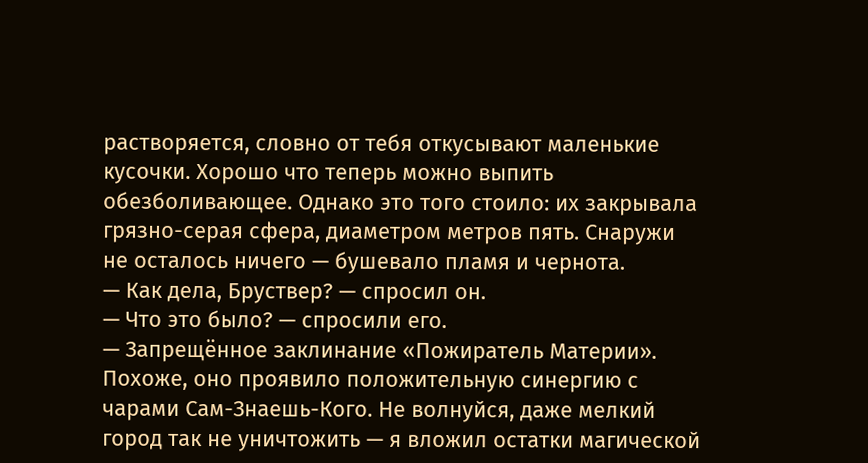растворяется, словно от тебя откусывают маленькие кусочки. Хорошо что теперь можно выпить обезболивающее. Однако это того стоило: их закрывала грязно-серая сфера, диаметром метров пять. Снаружи не осталось ничего — бушевало пламя и чернота.
— Как дела, Бруствер? — спросил он.
— Что это было? — спросили его.
— Запрещённое заклинание «Пожиратель Материи». Похоже, оно проявило положительную синергию с чарами Сам-Знаешь-Кого. Не волнуйся, даже мелкий город так не уничтожить — я вложил остатки магической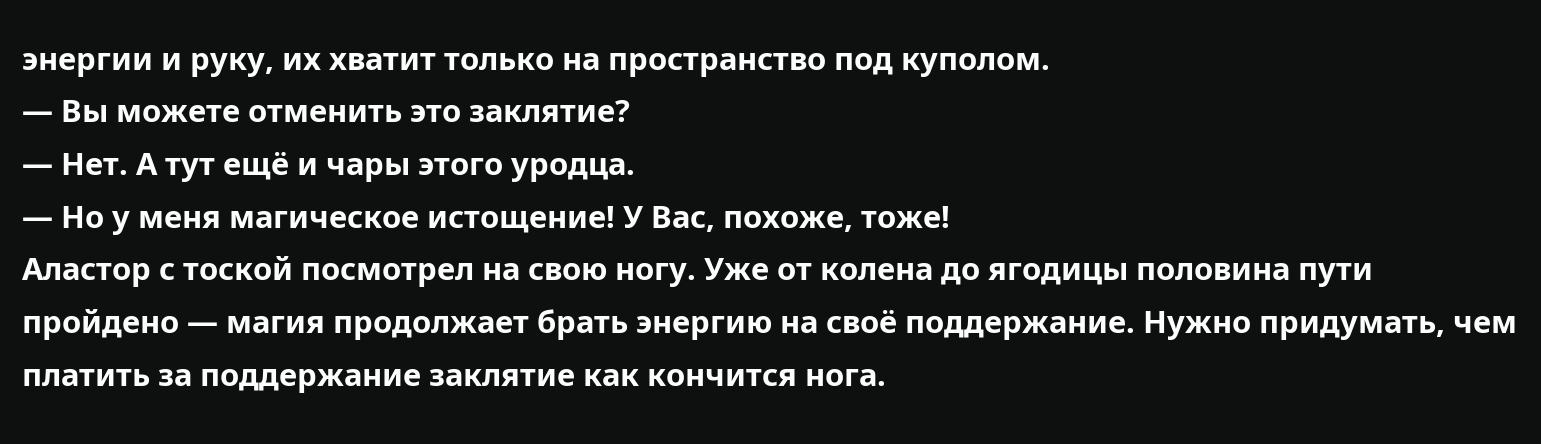энергии и руку, их хватит только на пространство под куполом.
— Вы можете отменить это заклятие?
— Нет. А тут ещё и чары этого уродца.
— Но у меня магическое истощение! У Вас, похоже, тоже!
Аластор с тоской посмотрел на свою ногу. Уже от колена до ягодицы половина пути пройдено — магия продолжает брать энергию на своё поддержание. Нужно придумать, чем платить за поддержание заклятие как кончится нога.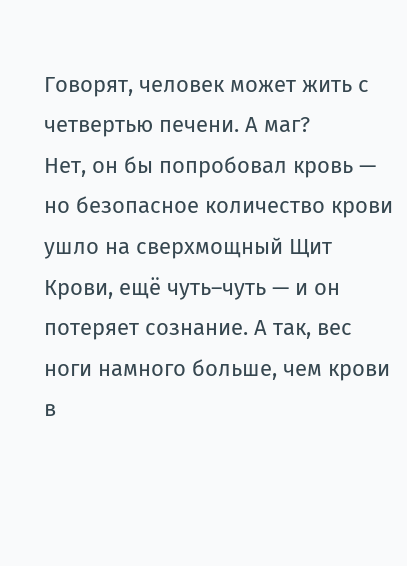Говорят, человек может жить с четвертью печени. А маг?
Нет, он бы попробовал кровь — но безопасное количество крови ушло на сверхмощный Щит Крови, ещё чуть–чуть — и он потеряет сознание. А так, вес ноги намного больше, чем крови в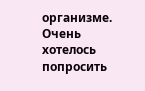организме.
Очень хотелось попросить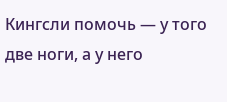Кингсли помочь — у того две ноги, а у него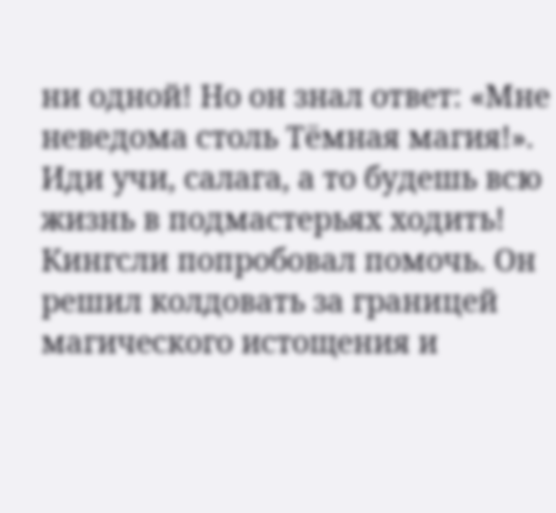ни одной! Но он знал ответ: «Мне неведома столь Тёмная магия!». Иди учи, салага, а то будешь всю жизнь в подмастерьях ходить!
Кингсли попробовал помочь. Он решил колдовать за границей магического истощения и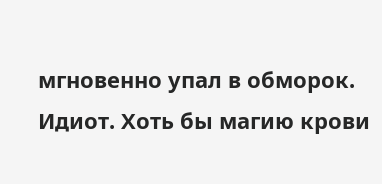мгновенно упал в обморок. Идиот. Хоть бы магию крови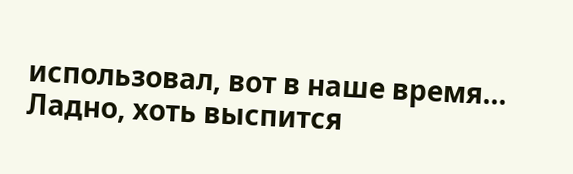использовал, вот в наше время… Ладно, хоть выспится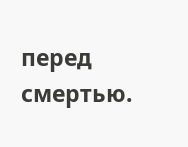перед смертью.